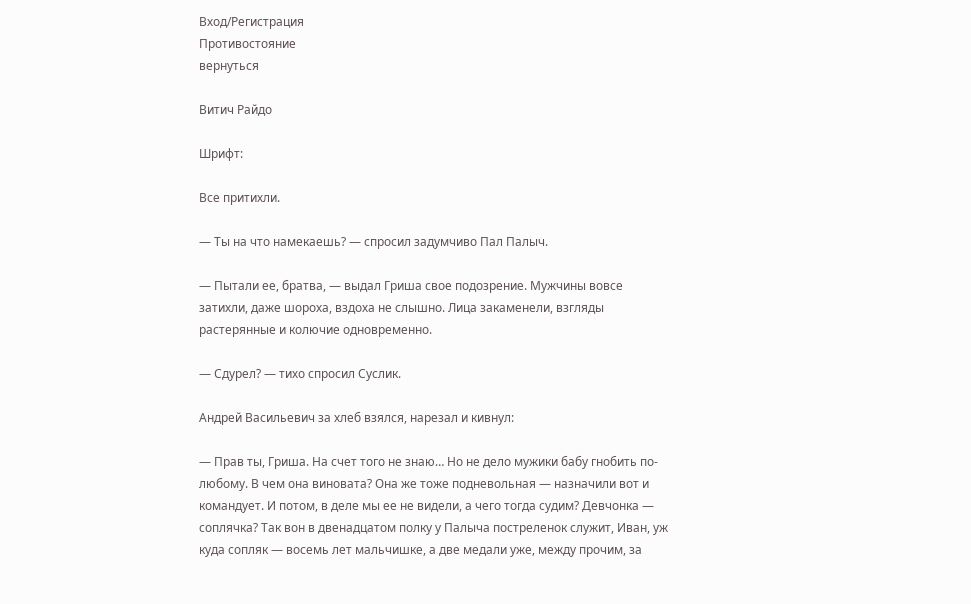Вход/Регистрация
Противостояние
вернуться

Витич Райдо

Шрифт:

Все притихли.

— Ты на что намекаешь? — спросил задумчиво Пал Палыч.

— Пытали ее, братва, — выдал Гриша свое подозрение. Мужчины вовсе затихли, даже шороха, вздоха не слышно. Лица закаменели, взгляды растерянные и колючие одновременно.

— Сдурел? — тихо спросил Суслик.

Андрей Васильевич за хлеб взялся, нарезал и кивнул:

— Прав ты, Гриша. На счет того не знаю… Но не дело мужики бабу гнобить по-любому. В чем она виновата? Она же тоже подневольная — назначили вот и командует. И потом, в деле мы ее не видели, а чего тогда судим? Девчонка — соплячка? Так вон в двенадцатом полку у Палыча постреленок служит, Иван, уж куда сопляк — восемь лет мальчишке, а две медали уже, между прочим, за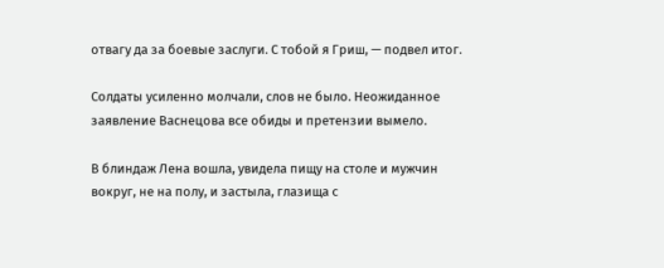отвагу да за боевые заслуги. С тобой я Гриш, — подвел итог.

Солдаты усиленно молчали, слов не было. Неожиданное заявление Васнецова все обиды и претензии вымело.

В блиндаж Лена вошла, увидела пищу на столе и мужчин вокруг, не на полу, и застыла, глазища с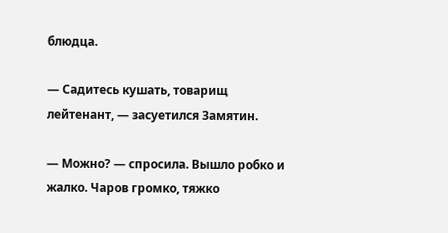блюдца.

— Садитесь кушать, товарищ лейтенант, — засуетился Замятин.

— Можно? — спросила. Вышло робко и жалко. Чаров громко, тяжко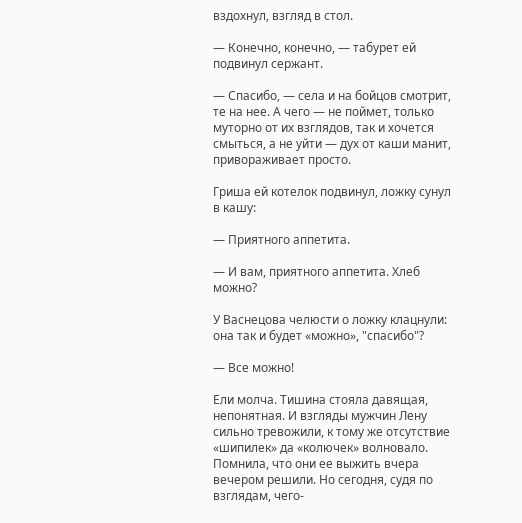вздохнул, взгляд в стол.

— Конечно, конечно, — табурет ей подвинул сержант.

— Спасибо, — села и на бойцов смотрит, те на нее. А чего — не поймет, только муторно от их взглядов, так и хочется смыться, а не уйти — дух от каши манит, привораживает просто.

Гриша ей котелок подвинул, ложку сунул в кашу:

— Приятного аппетита.

— И вам, приятного аппетита. Хлеб можно?

У Васнецова челюсти о ложку клацнули: она так и будет «можно», "спасибо"?

— Все можно!

Ели молча. Тишина стояла давящая, непонятная. И взгляды мужчин Лену сильно тревожили, к тому же отсутствие «шипилек» да «колючек» волновало. Помнила, что они ее выжить вчера вечером решили. Но сегодня, судя по взглядам, чего-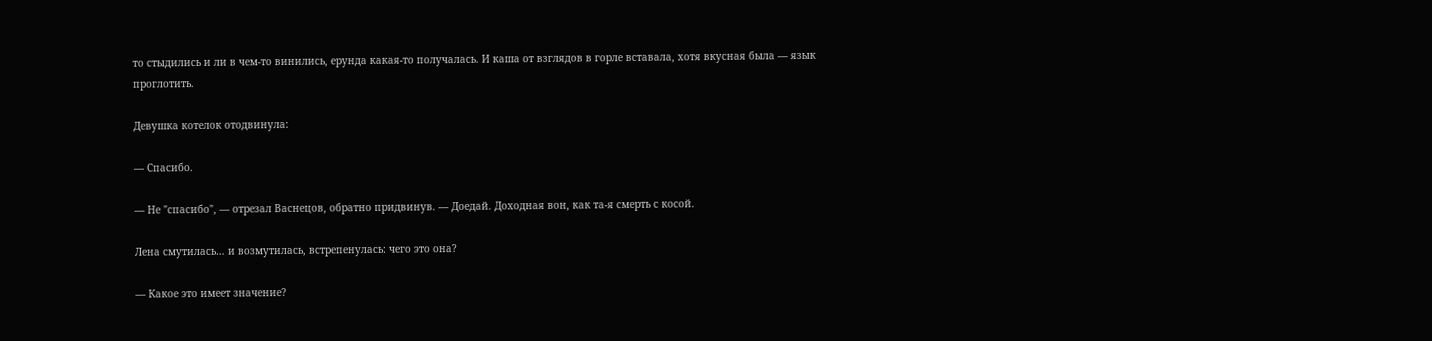то стыдились и ли в чем-то винились, ерунда какая-то получалась. И каша от взглядов в горле вставала, хотя вкусная была — язык проглотить.

Девушка котелок отодвинула:

— Спасибо.

— Не "спасибо", — отрезал Васнецов, обратно придвинув. — Доедай. Доходная вон, как та-я смерть с косой.

Лена смутилась… и возмутилась, встрепенулась: чего это она?

— Какое это имеет значение?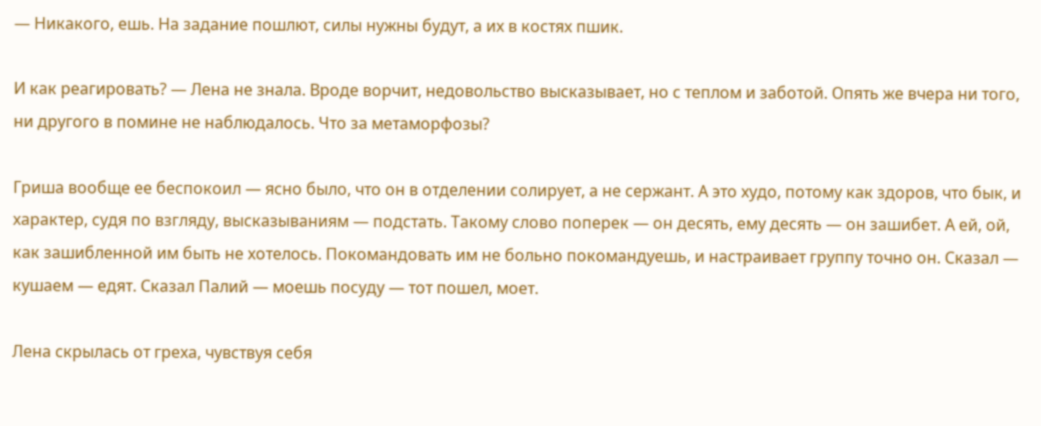— Никакого, ешь. На задание пошлют, силы нужны будут, а их в костях пшик.

И как реагировать? — Лена не знала. Вроде ворчит, недовольство высказывает, но с теплом и заботой. Опять же вчера ни того, ни другого в помине не наблюдалось. Что за метаморфозы?

Гриша вообще ее беспокоил — ясно было, что он в отделении солирует, а не сержант. А это худо, потому как здоров, что бык, и характер, судя по взгляду, высказываниям — подстать. Такому слово поперек — он десять, ему десять — он зашибет. А ей, ой, как зашибленной им быть не хотелось. Покомандовать им не больно покомандуешь, и настраивает группу точно он. Сказал — кушаем — едят. Сказал Палий — моешь посуду — тот пошел, моет.

Лена скрылась от греха, чувствуя себя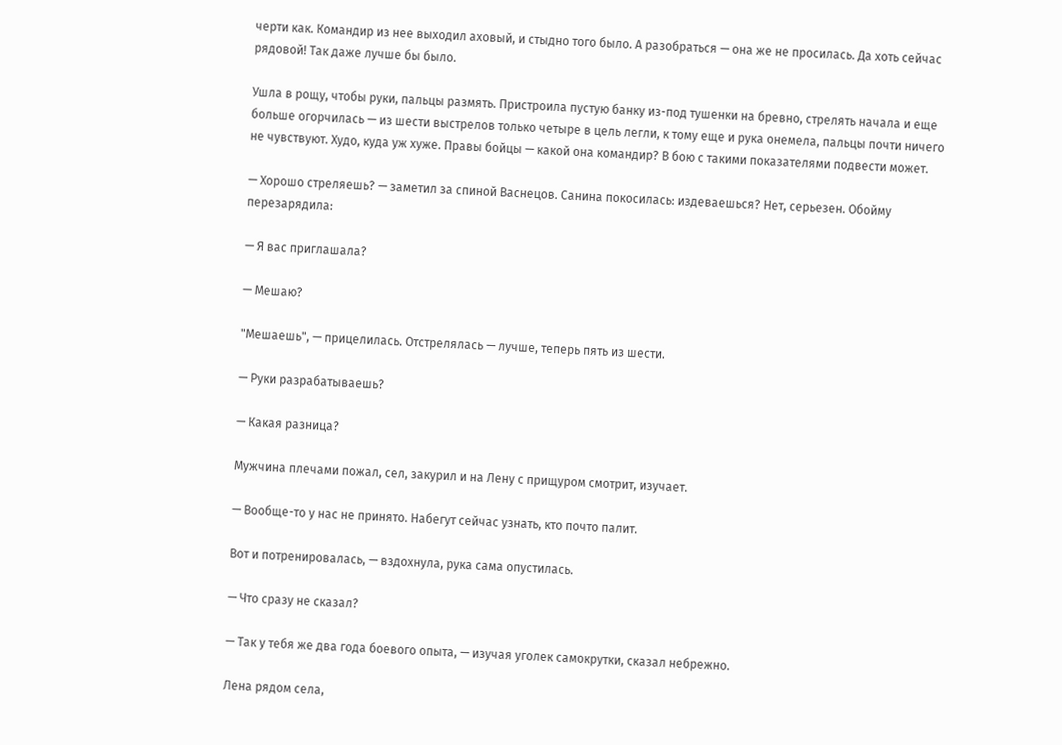черти как. Командир из нее выходил аховый, и стыдно того было. А разобраться — она же не просилась. Да хоть сейчас рядовой! Так даже лучше бы было.

Ушла в рощу, чтобы руки, пальцы размять. Пристроила пустую банку из-под тушенки на бревно, стрелять начала и еще больше огорчилась — из шести выстрелов только четыре в цель легли, к тому еще и рука онемела, пальцы почти ничего не чувствуют. Худо, куда уж хуже. Правы бойцы — какой она командир? В бою с такими показателями подвести может.

— Хорошо стреляешь? — заметил за спиной Васнецов. Санина покосилась: издеваешься? Нет, серьезен. Обойму перезарядила:

— Я вас приглашала?

— Мешаю?

"Мешаешь", — прицелилась. Отстрелялась — лучше, теперь пять из шести.

— Руки разрабатываешь?

— Какая разница?

Мужчина плечами пожал, сел, закурил и на Лену с прищуром смотрит, изучает.

— Вообще-то у нас не принято. Набегут сейчас узнать, кто почто палит.

Вот и потренировалась, — вздохнула, рука сама опустилась.

— Что сразу не сказал?

— Так у тебя же два года боевого опыта, — изучая уголек самокрутки, сказал небрежно.

Лена рядом села,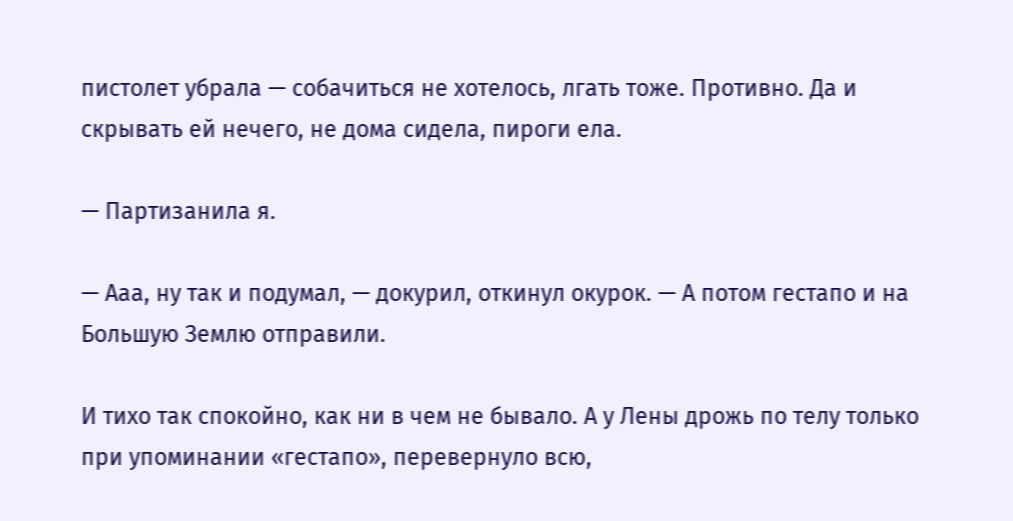пистолет убрала — собачиться не хотелось, лгать тоже. Противно. Да и скрывать ей нечего, не дома сидела, пироги ела.

— Партизанила я.

— Ааа, ну так и подумал, — докурил, откинул окурок. — А потом гестапо и на Большую Землю отправили.

И тихо так спокойно, как ни в чем не бывало. А у Лены дрожь по телу только при упоминании «гестапо», перевернуло всю,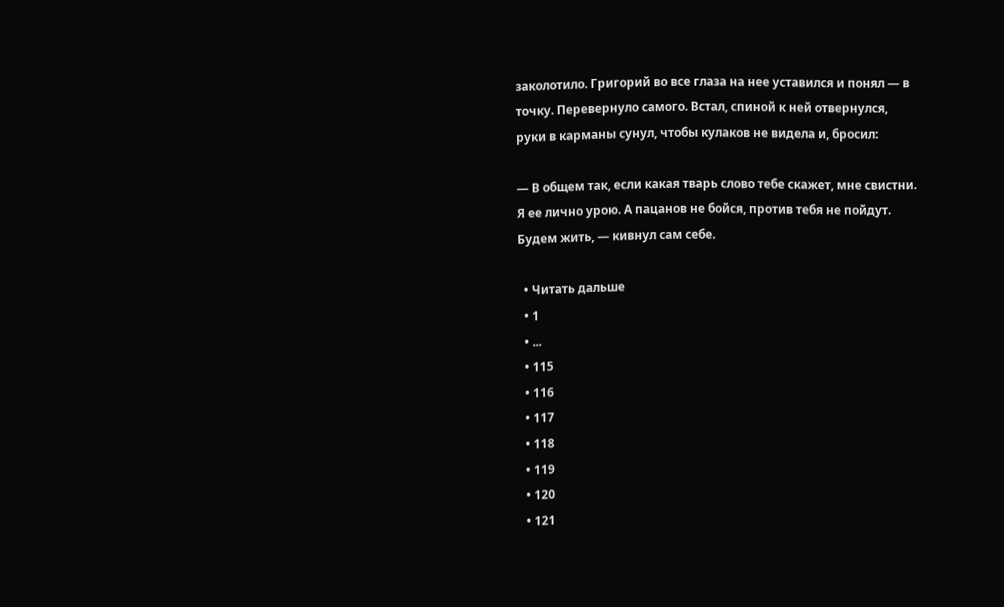заколотило. Григорий во все глаза на нее уставился и понял — в точку. Перевернуло самого. Встал, спиной к ней отвернулся, руки в карманы сунул, чтобы кулаков не видела и, бросил:

— В общем так, если какая тварь слово тебе скажет, мне свистни. Я ее лично урою. А пацанов не бойся, против тебя не пойдут. Будем жить, — кивнул сам себе.

  • Читать дальше
  • 1
  • ...
  • 115
  • 116
  • 117
  • 118
  • 119
  • 120
  • 121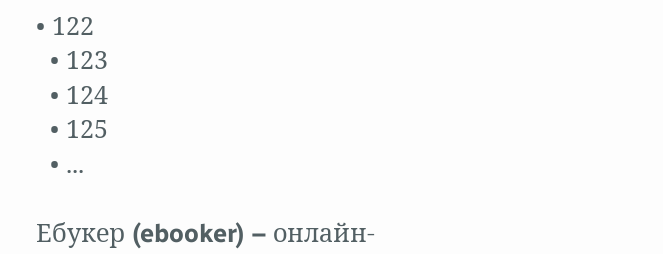• 122
  • 123
  • 124
  • 125
  • ...

Ебукер (ebooker) – онлайн-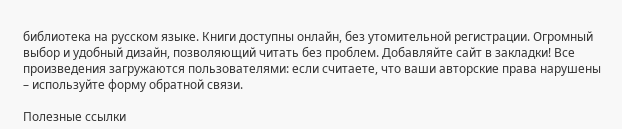библиотека на русском языке. Книги доступны онлайн, без утомительной регистрации. Огромный выбор и удобный дизайн, позволяющий читать без проблем. Добавляйте сайт в закладки! Все произведения загружаются пользователями: если считаете, что ваши авторские права нарушены – используйте форму обратной связи.

Полезные ссылки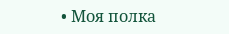• Моя полка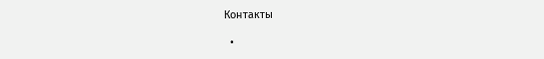Контакты

  •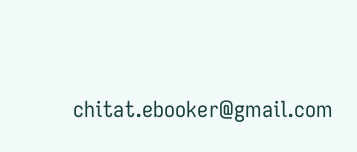chitat.ebooker@gmail.com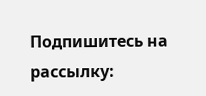Подпишитесь на рассылку: